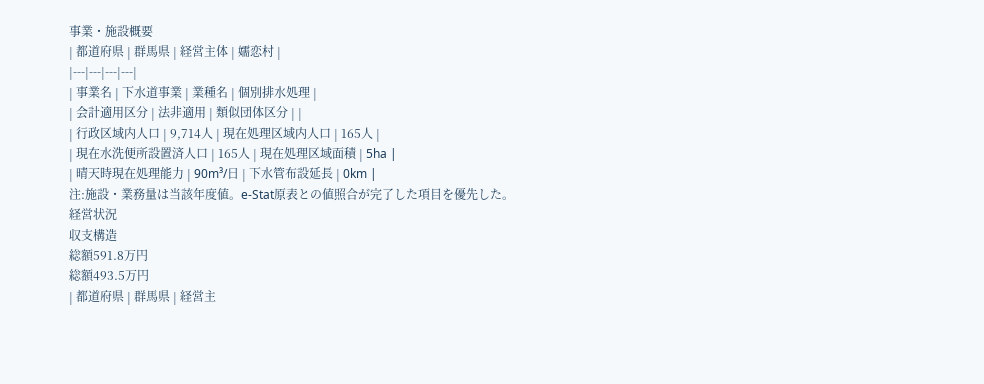事業・施設概要
| 都道府県 | 群馬県 | 経営主体 | 嬬恋村 |
|---|---|---|---|
| 事業名 | 下水道事業 | 業種名 | 個別排水処理 |
| 会計適用区分 | 法非適用 | 類似団体区分 | |
| 行政区域内人口 | 9,714人 | 現在処理区域内人口 | 165人 |
| 現在水洗便所設置済人口 | 165人 | 現在処理区域面積 | 5ha |
| 晴天時現在処理能力 | 90m³/日 | 下水管布設延長 | 0km |
注:施設・業務量は当該年度値。e-Stat原表との値照合が完了した項目を優先した。
経営状況
収支構造
総額591.8万円
総額493.5万円
| 都道府県 | 群馬県 | 経営主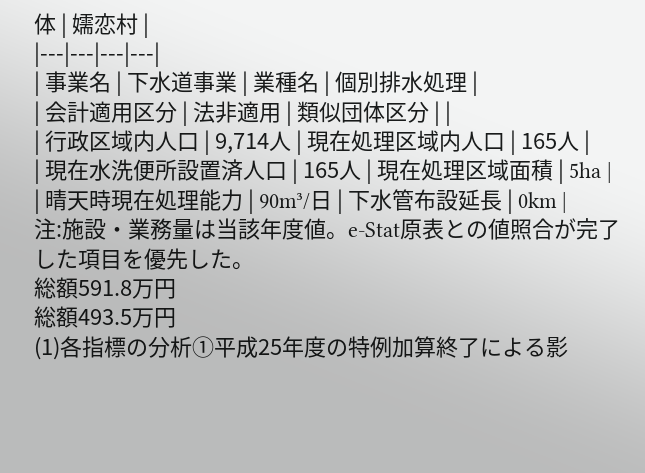体 | 嬬恋村 |
|---|---|---|---|
| 事業名 | 下水道事業 | 業種名 | 個別排水処理 |
| 会計適用区分 | 法非適用 | 類似団体区分 | |
| 行政区域内人口 | 9,714人 | 現在処理区域内人口 | 165人 |
| 現在水洗便所設置済人口 | 165人 | 現在処理区域面積 | 5ha |
| 晴天時現在処理能力 | 90m³/日 | 下水管布設延長 | 0km |
注:施設・業務量は当該年度値。e-Stat原表との値照合が完了した項目を優先した。
総額591.8万円
総額493.5万円
(1)各指標の分析①平成25年度の特例加算終了による影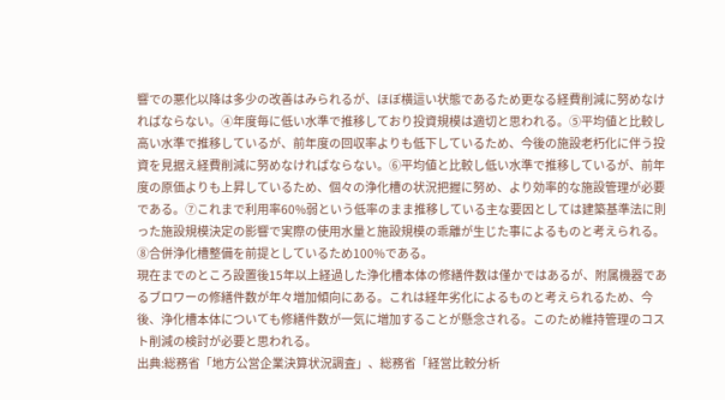響での悪化以降は多少の改善はみられるが、ほぼ横這い状態であるため更なる経費削減に努めなければならない。④年度毎に低い水準で推移しており投資規模は適切と思われる。⑤平均値と比較し高い水準で推移しているが、前年度の回収率よりも低下しているため、今後の施設老朽化に伴う投資を見据え経費削減に努めなければならない。⑥平均値と比較し低い水準で推移しているが、前年度の原価よりも上昇しているため、個々の浄化槽の状況把握に努め、より効率的な施設管理が必要である。⑦これまで利用率60%弱という低率のまま推移している主な要因としては建築基準法に則った施設規模決定の影響で実際の使用水量と施設規模の乖離が生じた事によるものと考えられる。⑧合併浄化槽整備を前提としているため100%である。
現在までのところ設置後15年以上経過した浄化槽本体の修繕件数は僅かではあるが、附属機器であるブロワーの修繕件数が年々増加傾向にある。これは経年劣化によるものと考えられるため、今後、浄化槽本体についても修繕件数が一気に増加することが懸念される。このため維持管理のコスト削減の検討が必要と思われる。
出典:総務省「地方公営企業決算状況調査」、総務省「経営比較分析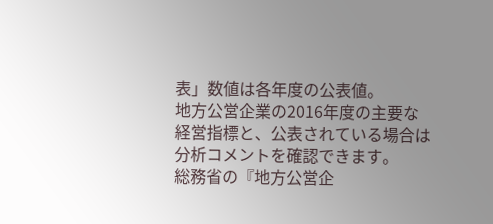表」数値は各年度の公表値。
地方公営企業の2016年度の主要な経営指標と、公表されている場合は分析コメントを確認できます。
総務省の『地方公営企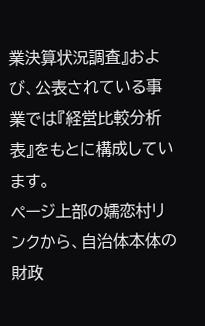業決算状況調査』および、公表されている事業では『経営比較分析表』をもとに構成しています。
ページ上部の嬬恋村リンクから、自治体本体の財政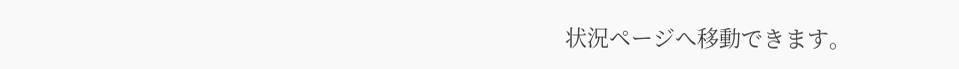状況ページへ移動できます。